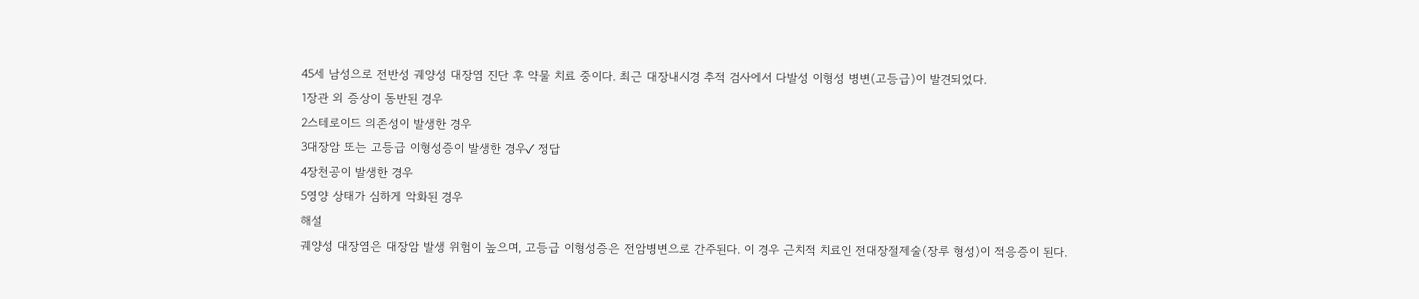45세 남성으로 전반성 궤양성 대장염 진단 후 약물 치료 중이다. 최근 대장내시경 추적 검사에서 다발성 이형성 병변(고등급)이 발견되었다.
1장관 외 증상이 동반된 경우
2스테로이드 의존성이 발생한 경우
3대장암 또는 고등급 이형성증이 발생한 경우✓ 정답
4장천공이 발생한 경우
5영양 상태가 심하게 악화된 경우
해설
궤양성 대장염은 대장암 발생 위험이 높으며, 고등급 이형성증은 전암병변으로 간주된다. 이 경우 근치적 치료인 전대장절제술(장루 형성)이 적응증이 된다.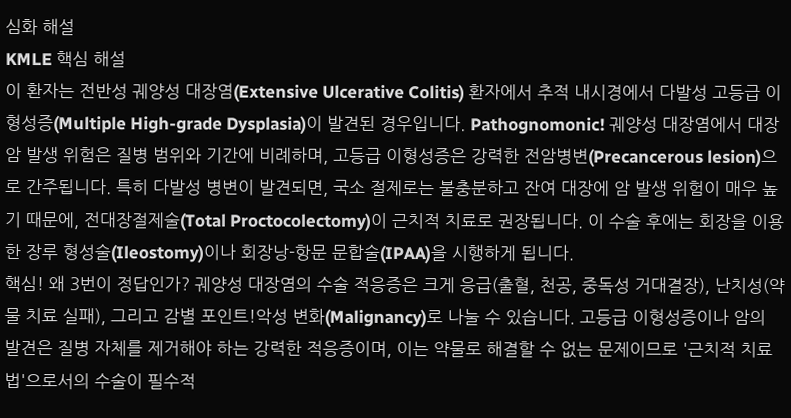심화 해설
KMLE 핵심 해설
이 환자는 전반성 궤양성 대장염(Extensive Ulcerative Colitis) 환자에서 추적 내시경에서 다발성 고등급 이형성증(Multiple High-grade Dysplasia)이 발견된 경우입니다. Pathognomonic! 궤양성 대장염에서 대장암 발생 위험은 질병 범위와 기간에 비례하며, 고등급 이형성증은 강력한 전암병변(Precancerous lesion)으로 간주됩니다. 특히 다발성 병변이 발견되면, 국소 절제로는 불충분하고 잔여 대장에 암 발생 위험이 매우 높기 때문에, 전대장절제술(Total Proctocolectomy)이 근치적 치료로 권장됩니다. 이 수술 후에는 회장을 이용한 장루 형성술(Ileostomy)이나 회장낭-항문 문합술(IPAA)을 시행하게 됩니다.
핵심! 왜 3번이 정답인가? 궤양성 대장염의 수술 적응증은 크게 응급(출혈, 천공, 중독성 거대결장), 난치성(약물 치료 실패), 그리고 감별 포인트!악성 변화(Malignancy)로 나눌 수 있습니다. 고등급 이형성증이나 암의 발견은 질병 자체를 제거해야 하는 강력한 적응증이며, 이는 약물로 해결할 수 없는 문제이므로 '근치적 치료법'으로서의 수술이 필수적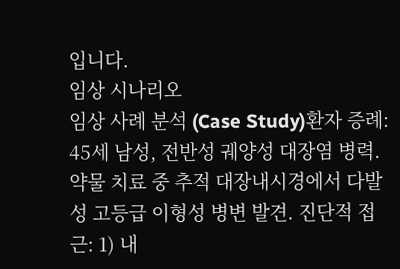입니다.
임상 시나리오
임상 사례 분석 (Case Study)환자 증례: 45세 남성, 전반성 궤양성 대장염 병력. 약물 치료 중 추적 대장내시경에서 다발성 고등급 이형성 병변 발견. 진단적 접근: 1) 내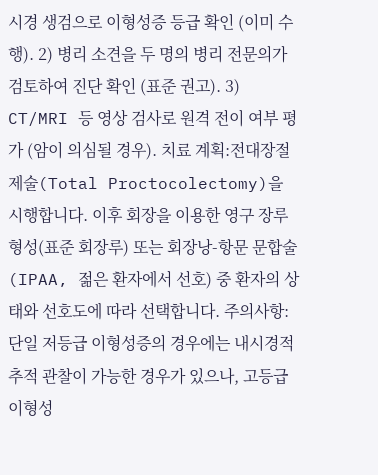시경 생검으로 이형성증 등급 확인 (이미 수행). 2) 병리 소견을 두 명의 병리 전문의가 검토하여 진단 확인 (표준 권고). 3) CT/MRI 등 영상 검사로 원격 전이 여부 평가 (암이 의심될 경우). 치료 계획:전대장절제술(Total Proctocolectomy)을 시행합니다. 이후 회장을 이용한 영구 장루 형성(표준 회장루) 또는 회장낭-항문 문합술(IPAA, 젊은 환자에서 선호) 중 환자의 상태와 선호도에 따라 선택합니다. 주의사항: 단일 저등급 이형성증의 경우에는 내시경적 추적 관찰이 가능한 경우가 있으나, 고등급 이형성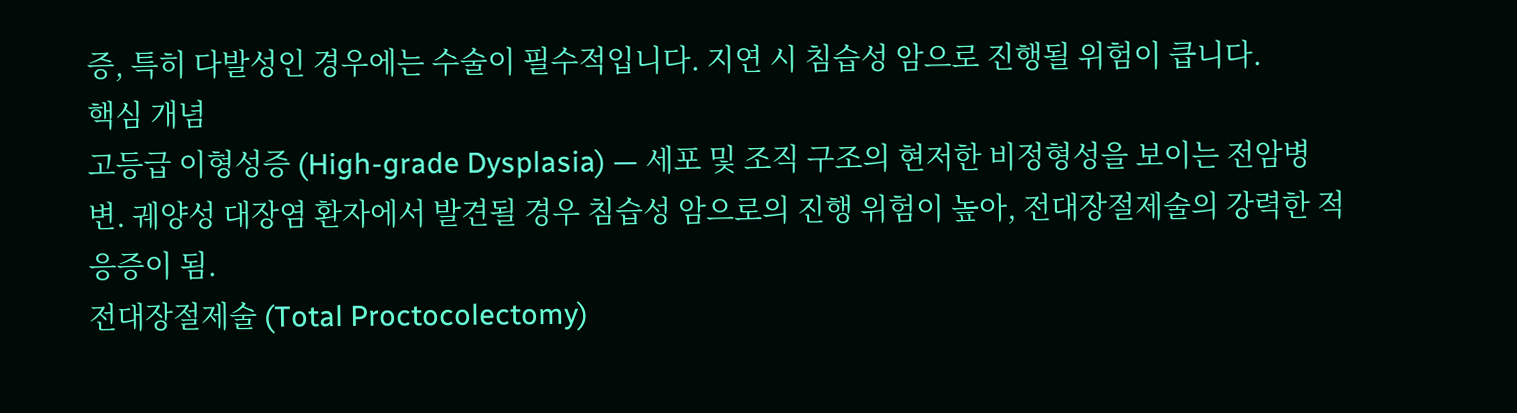증, 특히 다발성인 경우에는 수술이 필수적입니다. 지연 시 침습성 암으로 진행될 위험이 큽니다.
핵심 개념
고등급 이형성증 (High-grade Dysplasia) — 세포 및 조직 구조의 현저한 비정형성을 보이는 전암병변. 궤양성 대장염 환자에서 발견될 경우 침습성 암으로의 진행 위험이 높아, 전대장절제술의 강력한 적응증이 됨.
전대장절제술 (Total Proctocolectomy)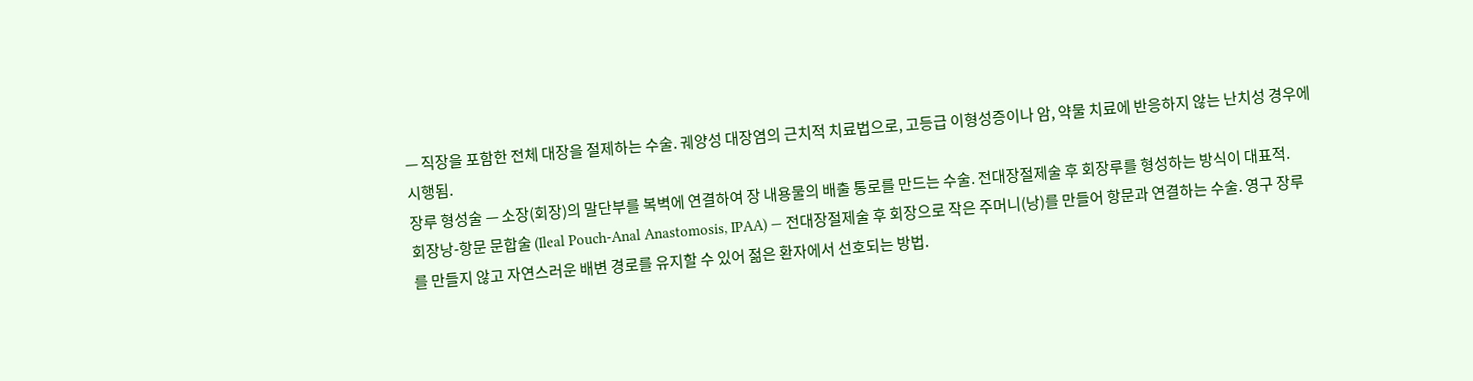— 직장을 포함한 전체 대장을 절제하는 수술. 궤양성 대장염의 근치적 치료법으로, 고등급 이형성증이나 암, 약물 치료에 반응하지 않는 난치성 경우에 시행됨.
장루 형성술 — 소장(회장)의 말단부를 복벽에 연결하여 장 내용물의 배출 통로를 만드는 수술. 전대장절제술 후 회장루를 형성하는 방식이 대표적.
회장낭-항문 문합술 (Ileal Pouch-Anal Anastomosis, IPAA) — 전대장절제술 후 회장으로 작은 주머니(낭)를 만들어 항문과 연결하는 수술. 영구 장루를 만들지 않고 자연스러운 배변 경로를 유지할 수 있어 젊은 환자에서 선호되는 방법.